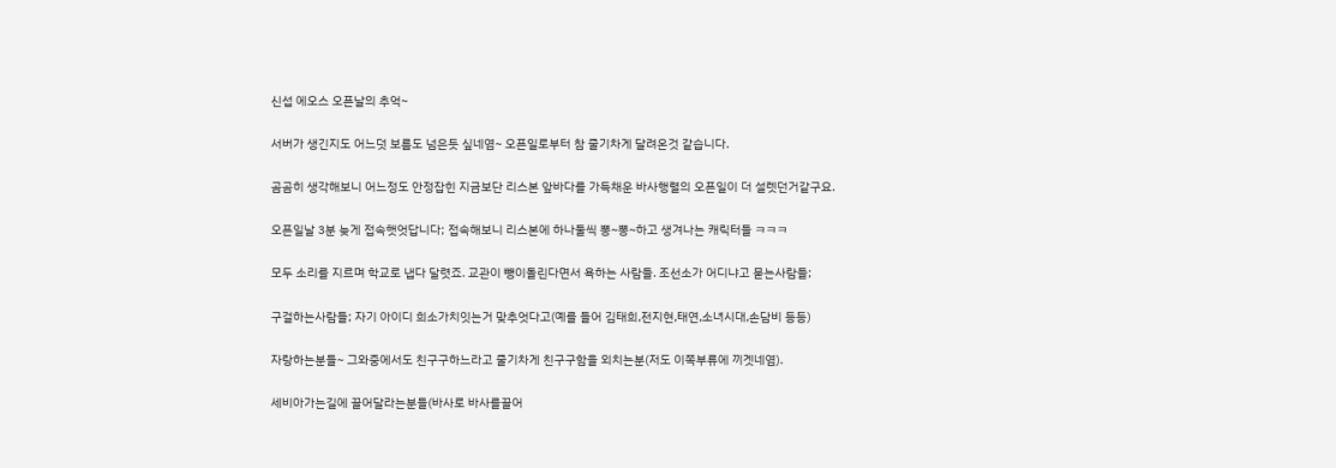신섭 에오스 오픈날의 추억~

서버가 생긴지도 어느덧 보름도 넘은듯 싶네염~ 오픈일로부터 참 줄기차게 달려온것 같습니다.

곰곰히 생각해보니 어느정도 안정잡힌 지금보단 리스본 앞바다를 가득채운 바사행렬의 오픈일이 더 설렛던거같구요.

오픈일날 3분 늦게 접속햇엇답니다; 접속해보니 리스본에 하나둘씩 뽕~뽕~하고 생겨나는 캐릭터들 ㅋㅋㅋ

모두 소리를 지르며 학교로 냅다 달렷죠. 교관이 뺑이돌린다면서 욕하는 사람들. 조선소가 어디냐고 묻는사람들;

구걸하는사람들; 자기 아이디 희소가치잇는거 맞추엇다고(예를 들어 김태희,전지현,태연,소녀시대,손담비 등등)

자랑하는분들~ 그와중에서도 친구구하느라고 줄기차게 친구구함을 외치는분(저도 이쪽부류에 끼겟네염).

세비아가는길에 끌어달라는분들(바사로 바사를끌어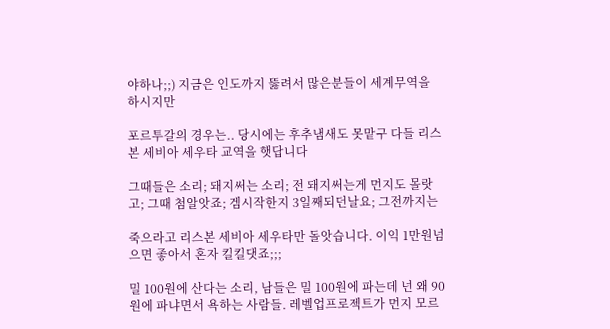야하나;;) 지금은 인도까지 뚫려서 많은분들이 세계무역을 하시지만

포르투갈의 경우는.. 당시에는 후추냄새도 못맡구 다들 리스본 세비아 세우타 교역을 햇답니다

그때들은 소리; 돼지써는 소리; 전 돼지써는게 먼지도 몰랏고; 그때 첨알앗죠; 겜시작한지 3일째되던날요; 그전까지는

죽으라고 리스본 세비아 세우타만 돌앗습니다. 이익 1만원넘으면 좋아서 혼자 킬킬댓죠;;;

밀 100원에 산다는 소리, 남들은 밀 100원에 파는데 넌 왜 90원에 파냐면서 욕하는 사람들. 레벨업프로젝트가 먼지 모르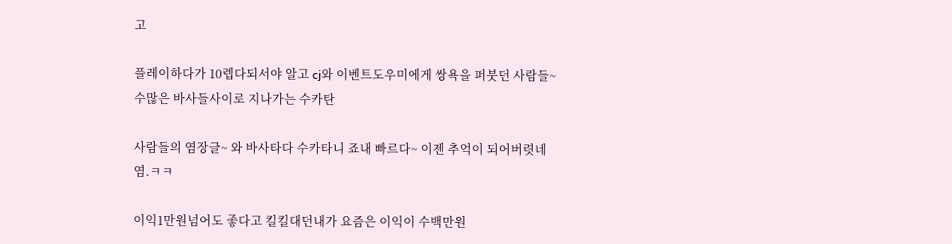고

플레이하다가 10렙다되서야 알고 cj와 이벤트도우미에게 쌍욕을 퍼붓던 사람들~ 수많은 바사들사이로 지나가는 수카탄

사람들의 염장글~ 와 바사타다 수카타니 죠내 빠르다~ 이젠 추억이 되어버렷네염.ㅋㅋ

이익1만원넘어도 좋다고 킬킬대던내가 요즘은 이익이 수백만원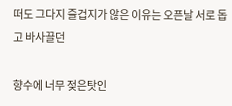떠도 그다지 즐겁지가 않은 이유는 오픈날 서로 돕고 바사끌던

향수에 너무 젖은탓인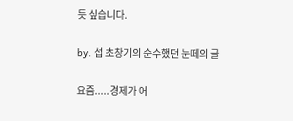듯 싶습니다.

by. 섭 초창기의 순수했던 눈떼의 글

요즘.....경제가 어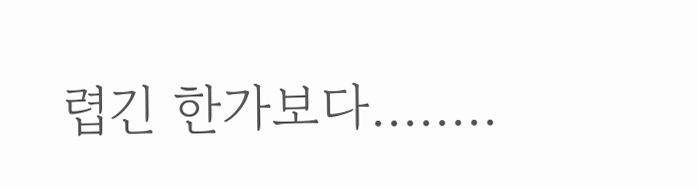렵긴 한가보다........